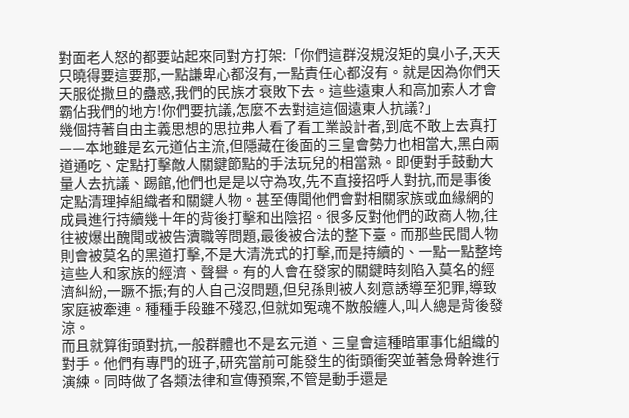對面老人怒的都要站起來同對方打架:「你們這群沒規沒矩的臭小子,天天只曉得要這要那,一點謙卑心都沒有,一點責任心都沒有。就是因為你們天天服從撒旦的蠱惑,我們的民族才衰敗下去。這些遠東人和高加索人才會霸佔我們的地方!你們要抗議,怎麼不去對這這個遠東人抗議?」
幾個持著自由主義思想的思拉弗人看了看工業設計者,到底不敢上去真打——本地雖是玄元道佔主流,但隱藏在後面的三皇會勢力也相當大,黑白兩道通吃、定點打擊敵人關鍵節點的手法玩兒的相當熟。即便對手鼓動大量人去抗議、踢館,他們也是是以守為攻,先不直接招呼人對抗,而是事後定點清理掉組織者和關鍵人物。甚至傳聞他們會對相關家族或血緣網的成員進行持續幾十年的背後打擊和出陰招。很多反對他們的政商人物,往往被爆出醜聞或被告瀆職等問題,最後被合法的整下臺。而那些民間人物則會被莫名的黑道打擊,不是大清洗式的打擊,而是持續的、一點一點整垮這些人和家族的經濟、聲譽。有的人會在發家的關鍵時刻陷入莫名的經濟糾紛,一蹶不振;有的人自己沒問題,但兒孫則被人刻意誘導至犯罪,導致家庭被牽連。種種手段雖不殘忍,但就如冤魂不散般纏人,叫人總是背後發涼。
而且就算街頭對抗,一般群體也不是玄元道、三皇會這種暗軍事化組織的對手。他們有專門的班子,研究當前可能發生的街頭衝突並著急骨幹進行演練。同時做了各類法律和宣傳預案,不管是動手還是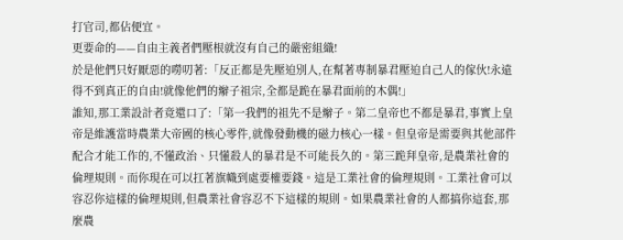打官司,都佔便宜。
更要命的——自由主義者們壓根就沒有自己的嚴密組織!
於是他們只好厭惡的嘮叨著:「反正都是先壓迫別人,在幫著專制暴君壓迫自己人的傢伙!永遠得不到真正的自由!就像他們的辮子祖宗,全都是跪在暴君面前的木偶!」
誰知,那工業設計者竟還口了:「第一我們的祖先不是辮子。第二皇帝也不都是暴君,事實上皇帝是維護當時農業大帝國的核心零件,就像發動機的磁力核心一樣。但皇帝是需要與其他部件配合才能工作的,不懂政治、只懂殺人的暴君是不可能長久的。第三跪拜皇帝,是農業社會的倫理規則。而你現在可以扛著旗幟到處要權要錢。這是工業社會的倫理規則。工業社會可以容忍你這樣的倫理規則,但農業社會容忍不下這樣的規則。如果農業社會的人都搞你這套,那麼農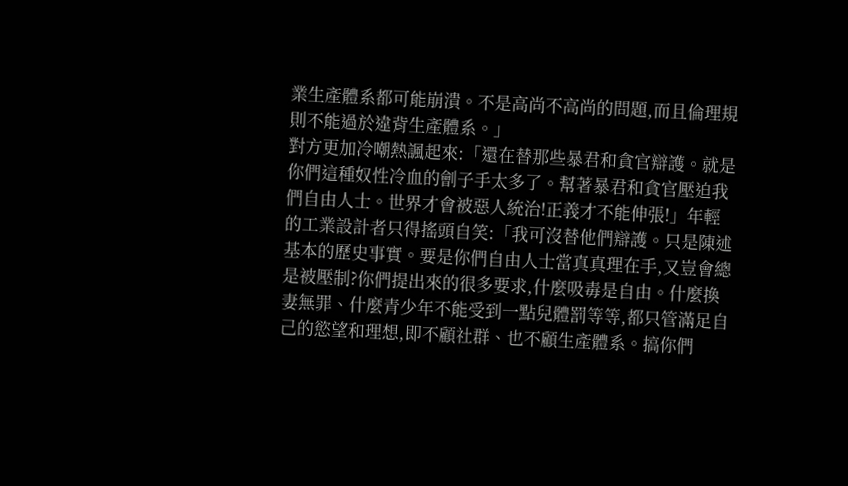業生產體系都可能崩潰。不是高尚不高尚的問題,而且倫理規則不能過於違背生產體系。」
對方更加冷嘲熱諷起來:「還在替那些暴君和貪官辯護。就是你們這種奴性冷血的劊子手太多了。幫著暴君和貪官壓迫我們自由人士。世界才會被惡人統治!正義才不能伸張!」年輕的工業設計者只得搖頭自笑:「我可沒替他們辯護。只是陳述基本的歷史事實。要是你們自由人士當真真理在手,又豈會總是被壓制?你們提出來的很多要求,什麼吸毒是自由。什麼換妻無罪、什麼青少年不能受到一點兒體罰等等,都只管滿足自己的慾望和理想,即不顧社群、也不顧生產體系。搞你們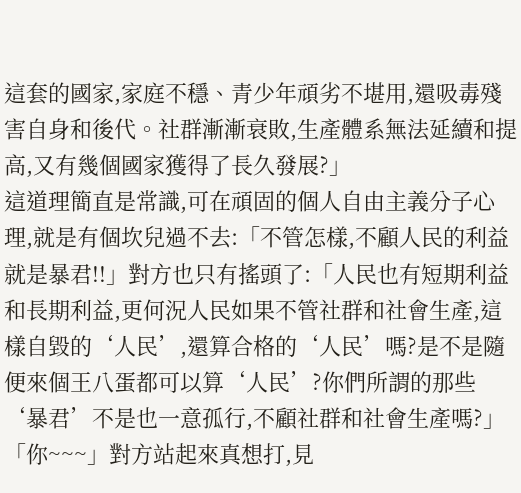這套的國家,家庭不穩、青少年頑劣不堪用,還吸毒殘害自身和後代。社群漸漸衰敗,生產體系無法延續和提高,又有幾個國家獲得了長久發展?」
這道理簡直是常識,可在頑固的個人自由主義分子心理,就是有個坎兒過不去:「不管怎樣,不顧人民的利益就是暴君!!」對方也只有搖頭了:「人民也有短期利益和長期利益,更何況人民如果不管社群和社會生產,這樣自毀的‘人民’,還算合格的‘人民’嗎?是不是隨便來個王八蛋都可以算‘人民’?你們所謂的那些‘暴君’不是也一意孤行,不顧社群和社會生產嗎?」
「你~~~」對方站起來真想打,見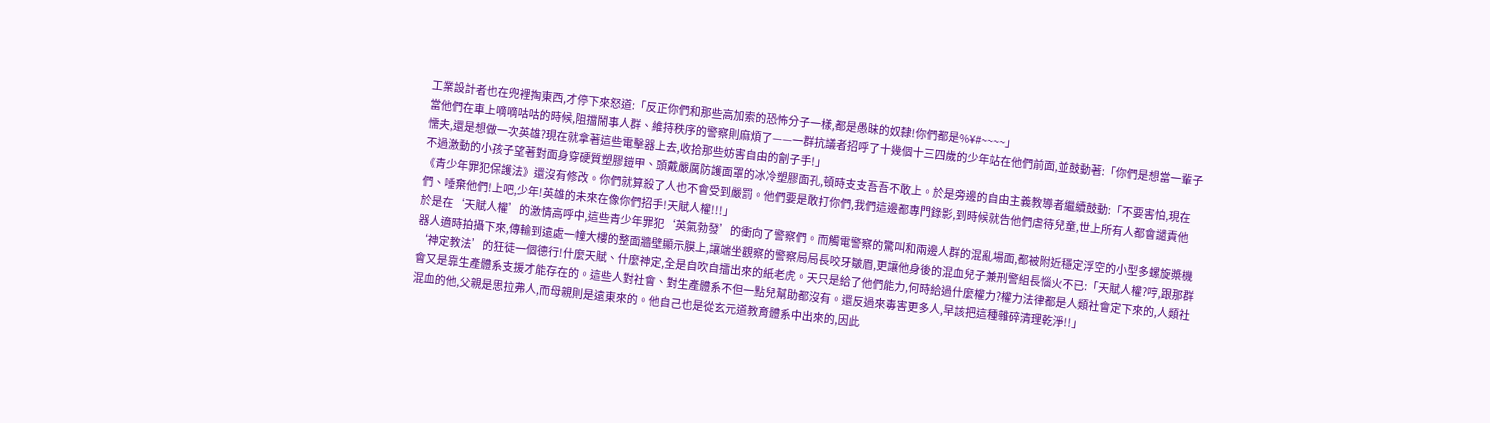工業設計者也在兜裡掏東西,才停下來怒道:「反正你們和那些高加索的恐怖分子一樣,都是愚昧的奴隸!你們都是%¥#~~~~」
當他們在車上嘀嘀咕咕的時候,阻擋鬧事人群、維持秩序的警察則麻煩了——一群抗議者招呼了十幾個十三四歲的少年站在他們前面,並鼓動著:「你們是想當一輩子懦夫,還是想做一次英雄?現在就拿著這些電擊器上去,收拾那些妨害自由的劊子手!」
不過激動的小孩子望著對面身穿硬質塑膠鎧甲、頭戴嚴厲防護面罩的冰冷塑膠面孔,頓時支支吾吾不敢上。於是旁邊的自由主義教導者繼續鼓動:「不要害怕,現在《青少年罪犯保護法》還沒有修改。你們就算殺了人也不會受到嚴罰。他們要是敢打你們,我們這邊都專門錄影,到時候就告他們虐待兒童,世上所有人都會譴責他們、唾棄他們!上吧,少年!英雄的未來在像你們招手!天賦人權!!!」
於是在‘天賦人權’的激情高呼中,這些青少年罪犯‘英氣勃發’的衝向了警察們。而觸電警察的驚叫和兩邊人群的混亂場面,都被附近穩定浮空的小型多螺旋槳機器人適時拍攝下來,傳輸到遠處一幢大樓的整面牆壁顯示膜上,讓端坐觀察的警察局局長咬牙皺眉,更讓他身後的混血兒子兼刑警組長惱火不已:「天賦人權?哼,跟那群‘神定教法’的狂徒一個德行!什麼天賦、什麼神定,全是自吹自擂出來的紙老虎。天只是給了他們能力,何時給過什麼權力?權力法律都是人類社會定下來的,人類社會又是靠生產體系支援才能存在的。這些人對社會、對生產體系不但一點兒幫助都沒有。還反過來毒害更多人,早該把這種雜碎清理乾淨!!」
混血的他,父親是思拉弗人,而母親則是遠東來的。他自己也是從玄元道教育體系中出來的,因此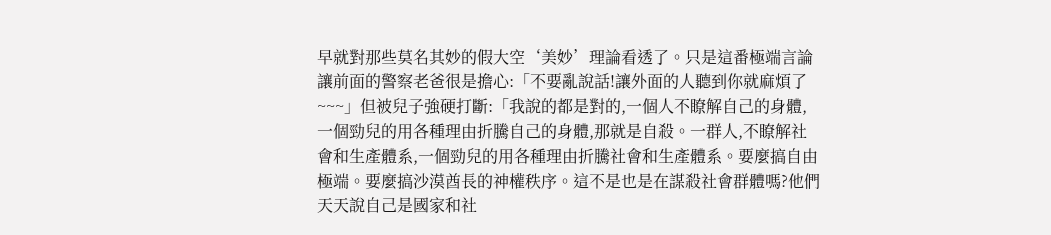早就對那些莫名其妙的假大空‘美妙’理論看透了。只是這番極端言論讓前面的警察老爸很是擔心:「不要亂說話!讓外面的人聽到你就麻煩了~~~」但被兒子強硬打斷:「我說的都是對的,一個人不瞭解自己的身體,一個勁兒的用各種理由折騰自己的身體,那就是自殺。一群人,不瞭解社會和生產體系,一個勁兒的用各種理由折騰社會和生產體系。要麼搞自由極端。要麼搞沙漠酋長的神權秩序。這不是也是在謀殺社會群體嗎?他們天天說自己是國家和社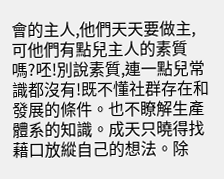會的主人,他們天天要做主,可他們有點兒主人的素質嗎?呸!別說素質,連一點兒常識都沒有!既不懂社群存在和發展的條件。也不瞭解生產體系的知識。成天只曉得找藉口放縱自己的想法。除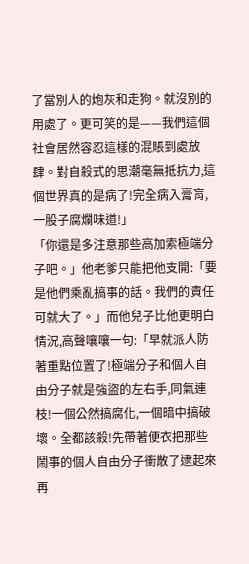了當別人的炮灰和走狗。就沒別的用處了。更可笑的是——我們這個社會居然容忍這樣的混賬到處放肆。對自殺式的思潮毫無抵抗力,這個世界真的是病了!完全病入膏肓,一股子腐爛味道!」
「你還是多注意那些高加索極端分子吧。」他老爹只能把他支開:「要是他們乘亂搞事的話。我們的責任可就大了。」而他兒子比他更明白情況,高聲嚷嚷一句:「早就派人防著重點位置了!極端分子和個人自由分子就是強盜的左右手,同氣連枝!一個公然搞腐化,一個暗中搞破壞。全都該殺!先帶著便衣把那些鬧事的個人自由分子衝散了逮起來再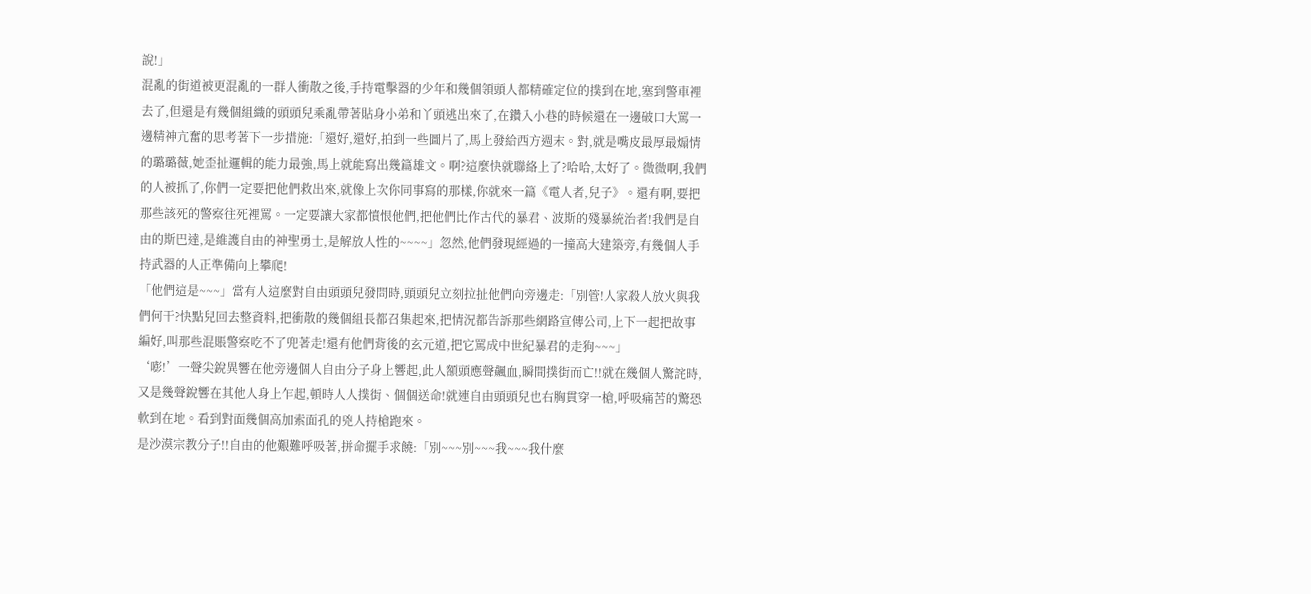說!」
混亂的街道被更混亂的一群人衝散之後,手持電擊器的少年和幾個領頭人都精確定位的撲到在地,塞到警車裡去了,但還是有幾個組織的頭頭兒乘亂帶著貼身小弟和丫頭逃出來了,在鑽入小巷的時候還在一邊破口大罵一邊精神亢奮的思考著下一步措施:「還好,還好,拍到一些圖片了,馬上發給西方週末。對,就是嘴皮最厚最煽情的璐璐薇,她歪扯邏輯的能力最強,馬上就能寫出幾篇雄文。啊?這麼快就聯絡上了?哈哈,太好了。微微啊,我們的人被抓了,你們一定要把他們救出來,就像上次你同事寫的那樣,你就來一篇《電人者,兒子》。還有啊,要把那些該死的警察往死裡罵。一定要讓大家都憤恨他們,把他們比作古代的暴君、波斯的殘暴統治者!我們是自由的斯巴達,是維護自由的神聖勇士,是解放人性的~~~~」忽然,他們發現經過的一撞高大建築旁,有幾個人手持武器的人正準備向上攀爬!
「他們這是~~~」當有人這麼對自由頭頭兒發問時,頭頭兒立刻拉扯他們向旁邊走:「別管!人家殺人放火與我們何干?快點兒回去整資料,把衝散的幾個組長都召集起來,把情況都告訴那些網路宣傳公司,上下一起把故事編好,叫那些混賬警察吃不了兜著走!還有他們背後的玄元道,把它罵成中世紀暴君的走狗~~~」
‘嘭!’一聲尖銳異響在他旁邊個人自由分子身上響起,此人額頭應聲飆血,瞬間撲街而亡!!就在幾個人驚詫時,又是幾聲銳響在其他人身上乍起,頓時人人撲街、個個送命!就連自由頭頭兒也右胸貫穿一槍,呼吸痛苦的驚恐軟到在地。看到對面幾個高加索面孔的兇人持槍跑來。
是沙漠宗教分子!!自由的他艱難呼吸著,拼命擺手求饒:「別~~~別~~~我~~~我什麼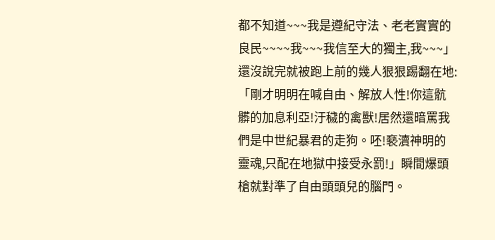都不知道~~~我是遵紀守法、老老實實的良民~~~~我~~~我信至大的獨主,我~~~」還沒說完就被跑上前的幾人狠狠踢翻在地:「剛才明明在喊自由、解放人性!你這骯髒的加息利亞!汙穢的禽獸!居然還暗罵我們是中世紀暴君的走狗。呸!褻瀆神明的靈魂,只配在地獄中接受永罰!」瞬間爆頭槍就對準了自由頭頭兒的腦門。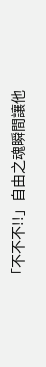「不不不!!」自由之魂瞬間讓他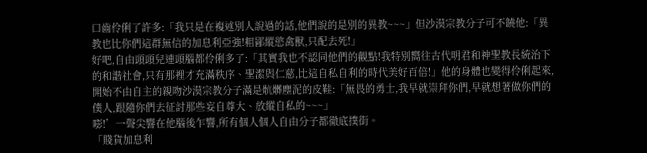口齒伶俐了許多:「我只是在複述別人說過的話,他們說的是別的異教~~~」但沙漠宗教分子可不饒他:「異教也比你們這群無信的加息利亞強!粗鄙縱慾禽獸,只配去死!」
好吧,自由頭頭兒連頭腦都伶俐多了:「其實我也不認同他們的觀點!我特別嚮往古代明君和神聖教長統治下的和諧社會,只有那裡才充滿秩序、聖潔與仁慈,比這自私自利的時代美好百倍!」他的身體也變得伶俐起來,開始不由自主的親吻沙漠宗教分子滿是骯髒塵泥的皮鞋:「無畏的勇士,我早就崇拜你們,早就想著做你們的僕人,跟隨你們去征討那些妄自尊大、放縱自私的~~~」
嘭!’一聲尖響在他腦後乍響,所有個人個人自由分子都徹底撲街。
「賤貨加息利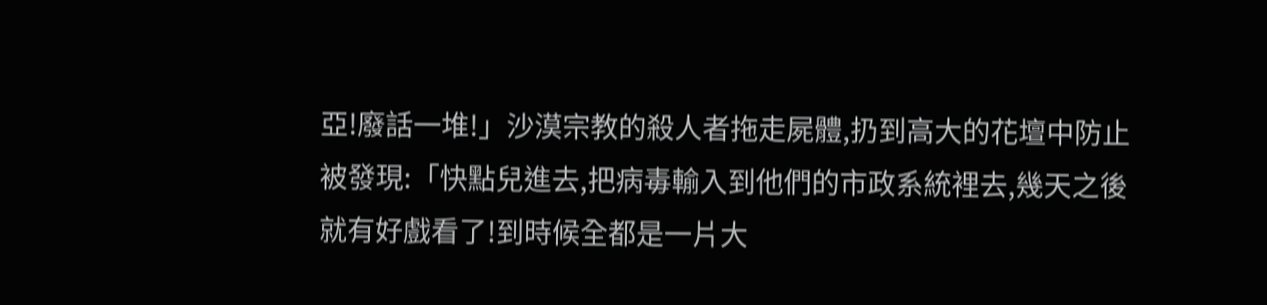亞!廢話一堆!」沙漠宗教的殺人者拖走屍體,扔到高大的花壇中防止被發現:「快點兒進去,把病毒輸入到他們的市政系統裡去,幾天之後就有好戲看了!到時候全都是一片大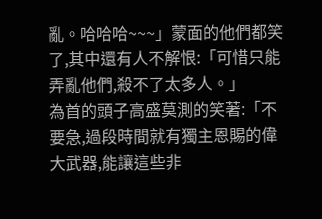亂。哈哈哈~~~」蒙面的他們都笑了,其中還有人不解恨:「可惜只能弄亂他們,殺不了太多人。」
為首的頭子高盛莫測的笑著:「不要急,過段時間就有獨主恩賜的偉大武器,能讓這些非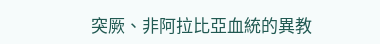突厥、非阿拉比亞血統的異教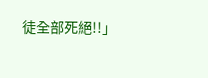徒全部死絕!!」